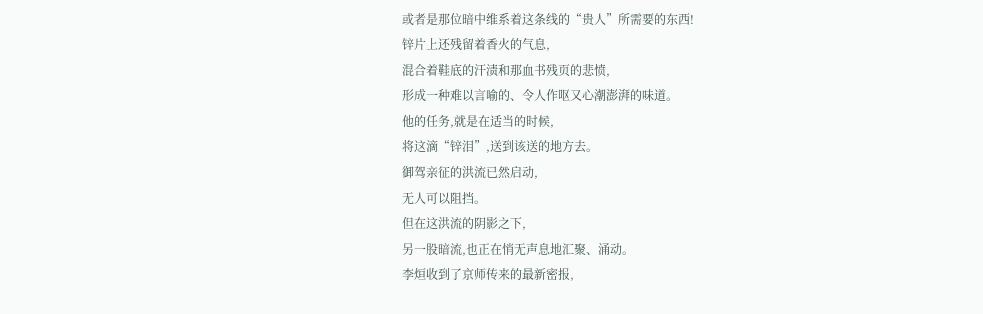或者是那位暗中维系着这条线的“贵人”所需要的东西!
锌片上还残留着香火的气息,
混合着鞋底的汗渍和那血书残页的悲愤,
形成一种难以言喻的、令人作呕又心潮澎湃的味道。
他的任务,就是在适当的时候,
将这滴“锌泪”,送到该送的地方去。
御驾亲征的洪流已然启动,
无人可以阻挡。
但在这洪流的阴影之下,
另一股暗流,也正在悄无声息地汇聚、涌动。
李烜收到了京师传来的最新密报,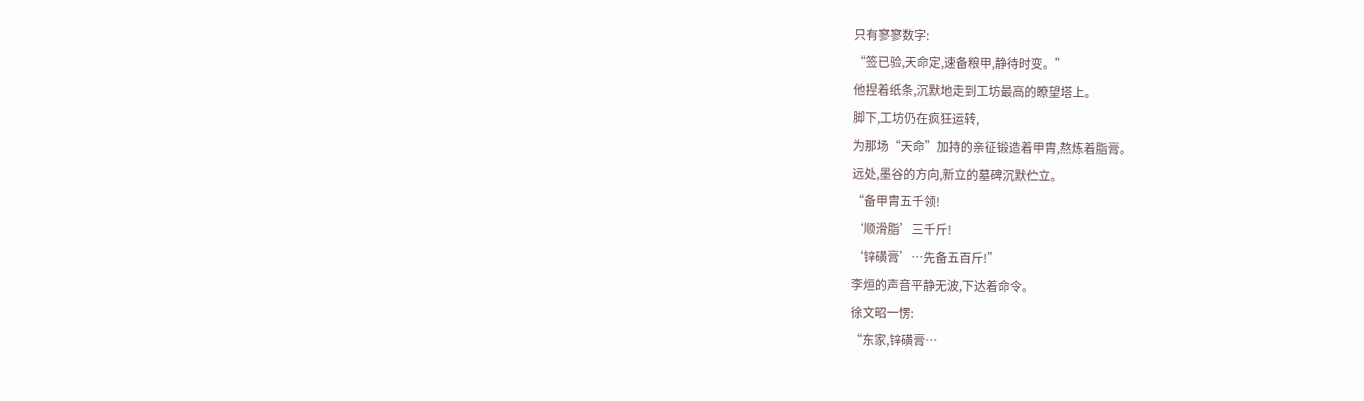只有寥寥数字:
“签已验,天命定,速备粮甲,静待时变。”
他捏着纸条,沉默地走到工坊最高的瞭望塔上。
脚下,工坊仍在疯狂运转,
为那场“天命”加持的亲征锻造着甲胄,熬炼着脂膏。
远处,墨谷的方向,新立的墓碑沉默伫立。
“备甲胄五千领!
‘顺滑脂’三千斤!
‘锌磺膏’…先备五百斤!”
李烜的声音平静无波,下达着命令。
徐文昭一愣:
“东家,锌磺膏…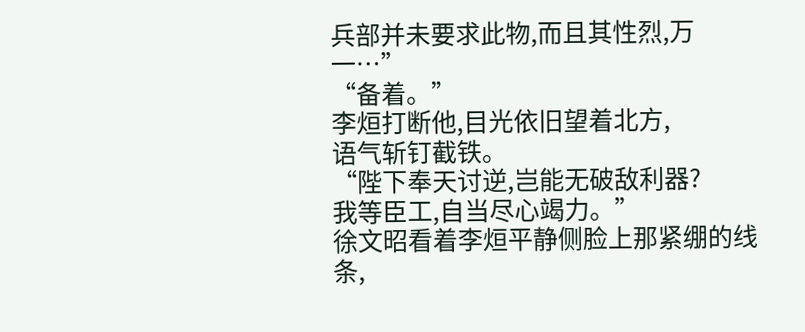兵部并未要求此物,而且其性烈,万一…”
“备着。”
李烜打断他,目光依旧望着北方,
语气斩钉截铁。
“陛下奉天讨逆,岂能无破敌利器?
我等臣工,自当尽心竭力。”
徐文昭看着李烜平静侧脸上那紧绷的线条,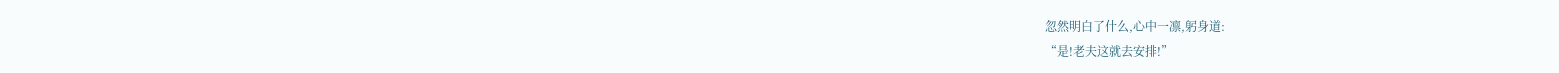忽然明白了什么,心中一凛,躬身道:
“是!老夫这就去安排!”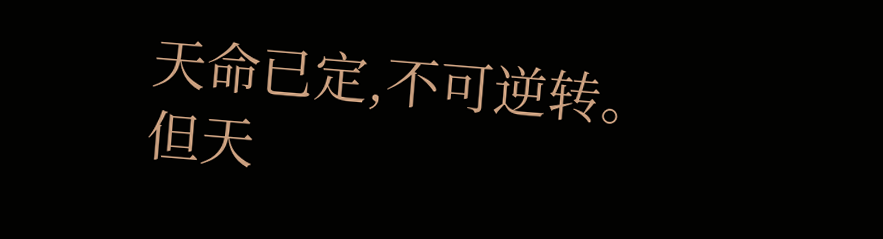天命已定,不可逆转。
但天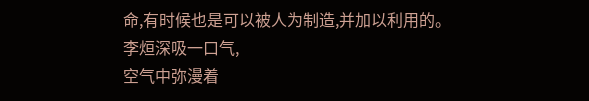命,有时候也是可以被人为制造,并加以利用的。
李烜深吸一口气,
空气中弥漫着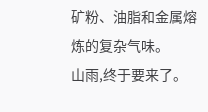矿粉、油脂和金属熔炼的复杂气味。
山雨,终于要来了。